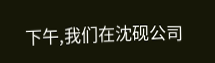下午,我们在沈砚公司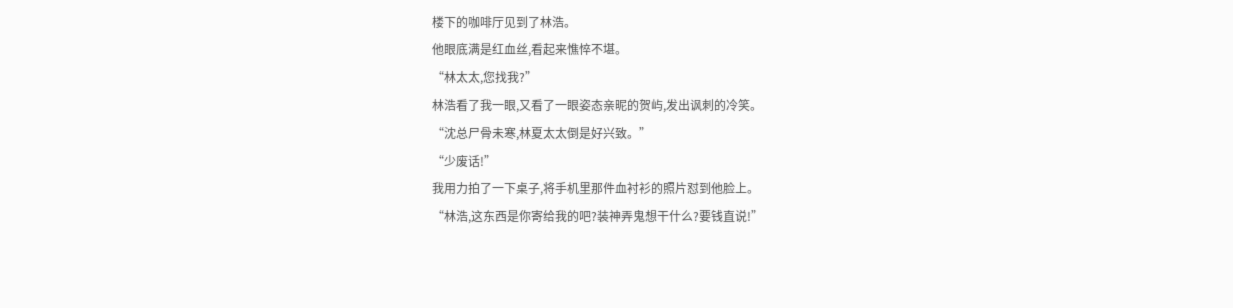楼下的咖啡厅见到了林浩。
他眼底满是红血丝,看起来憔悴不堪。
“林太太,您找我?”
林浩看了我一眼,又看了一眼姿态亲昵的贺屿,发出讽刺的冷笑。
“沈总尸骨未寒,林夏太太倒是好兴致。”
“少废话!”
我用力拍了一下桌子,将手机里那件血衬衫的照片怼到他脸上。
“林浩,这东西是你寄给我的吧?装神弄鬼想干什么?要钱直说!”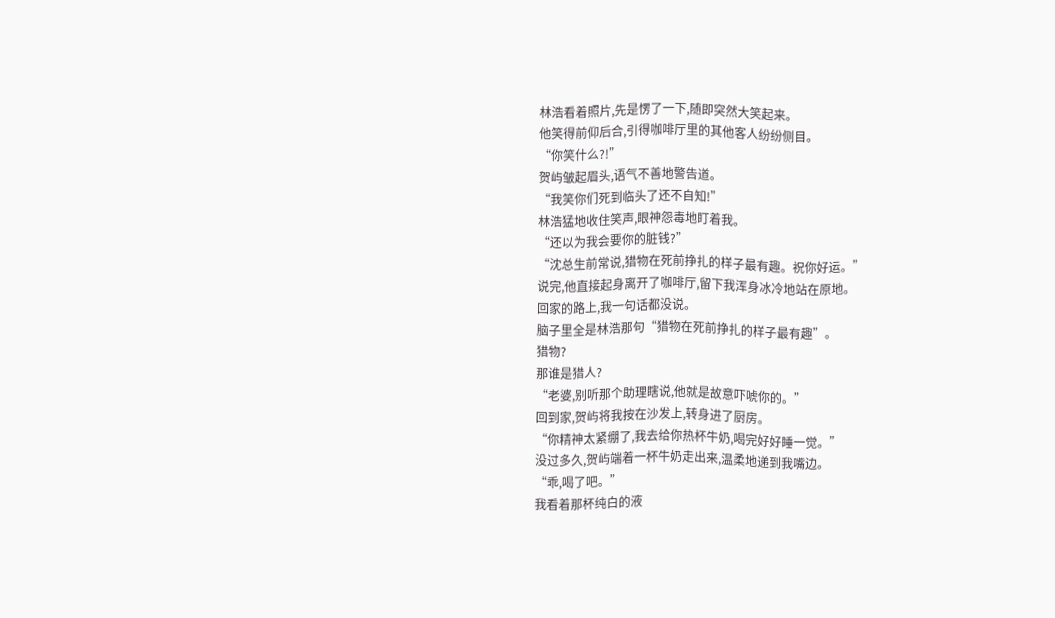林浩看着照片,先是愣了一下,随即突然大笑起来。
他笑得前仰后合,引得咖啡厅里的其他客人纷纷侧目。
“你笑什么?!”
贺屿皱起眉头,语气不善地警告道。
“我笑你们死到临头了还不自知!”
林浩猛地收住笑声,眼神怨毒地盯着我。
“还以为我会要你的脏钱?”
“沈总生前常说,猎物在死前挣扎的样子最有趣。祝你好运。”
说完,他直接起身离开了咖啡厅,留下我浑身冰冷地站在原地。
回家的路上,我一句话都没说。
脑子里全是林浩那句“猎物在死前挣扎的样子最有趣”。
猎物?
那谁是猎人?
“老婆,别听那个助理瞎说,他就是故意吓唬你的。”
回到家,贺屿将我按在沙发上,转身进了厨房。
“你精神太紧绷了,我去给你热杯牛奶,喝完好好睡一觉。”
没过多久,贺屿端着一杯牛奶走出来,温柔地递到我嘴边。
“乖,喝了吧。”
我看着那杯纯白的液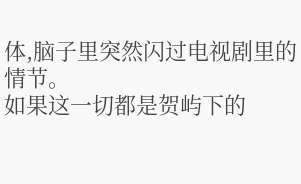体,脑子里突然闪过电视剧里的情节。
如果这一切都是贺屿下的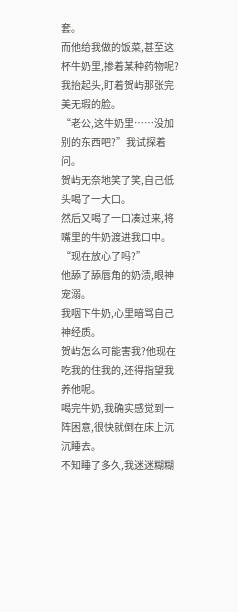套。
而他给我做的饭菜,甚至这杯牛奶里,掺着某种药物呢?
我抬起头,盯着贺屿那张完美无瑕的脸。
“老公,这牛奶里……没加别的东西吧?”我试探着问。
贺屿无奈地笑了笑,自己低头喝了一大口。
然后又喝了一口凑过来,将嘴里的牛奶渡进我口中。
“现在放心了吗?”
他舔了舔唇角的奶渍,眼神宠溺。
我咽下牛奶,心里暗骂自己神经质。
贺屿怎么可能害我?他现在吃我的住我的,还得指望我养他呢。
喝完牛奶,我确实感觉到一阵困意,很快就倒在床上沉沉睡去。
不知睡了多久,我迷迷糊糊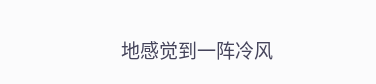地感觉到一阵冷风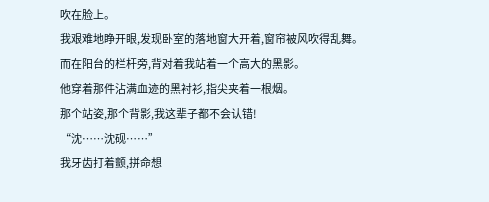吹在脸上。
我艰难地睁开眼,发现卧室的落地窗大开着,窗帘被风吹得乱舞。
而在阳台的栏杆旁,背对着我站着一个高大的黑影。
他穿着那件沾满血迹的黑衬衫,指尖夹着一根烟。
那个站姿,那个背影,我这辈子都不会认错!
“沈……沈砚……”
我牙齿打着颤,拼命想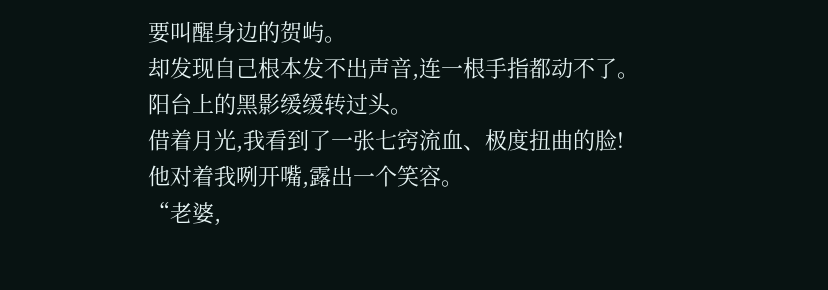要叫醒身边的贺屿。
却发现自己根本发不出声音,连一根手指都动不了。
阳台上的黑影缓缓转过头。
借着月光,我看到了一张七窍流血、极度扭曲的脸!
他对着我咧开嘴,露出一个笑容。
“老婆,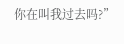你在叫我过去吗?”